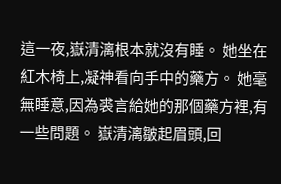這一夜,嶽清漓根本就沒有睡。 她坐在紅木椅上,凝神看向手中的藥方。 她毫無睡意,因為裘言給她的那個藥方裡,有一些問題。 嶽清漓皺起眉頭,回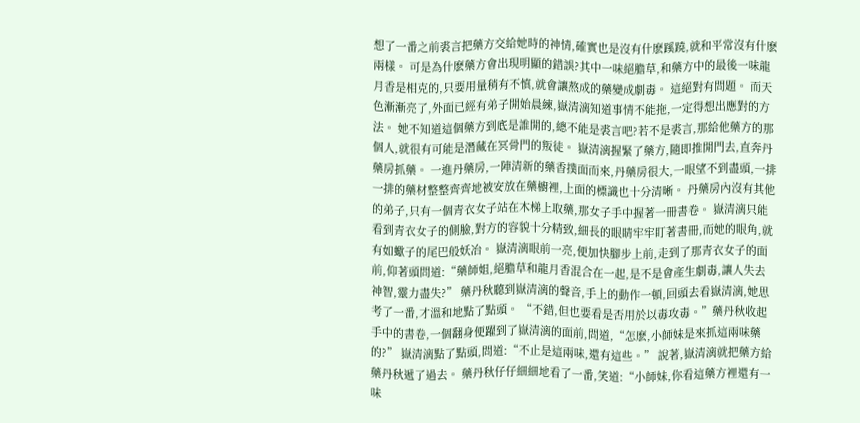想了一番之前裘言把藥方交給她時的神情,確實也是沒有什麽蹊蹺,就和平常沒有什麽兩樣。 可是為什麽藥方會出現明顯的錯誤?其中一味絕膽草,和藥方中的最後一味龍月香是相克的,只要用量稍有不慎,就會讓熬成的藥變成劇毒。 這絕對有問題。 而天色漸漸亮了,外面已經有弟子開始晨練,嶽清漓知道事情不能拖,一定得想出應對的方法。 她不知道這個藥方到底是誰開的,總不能是裘言吧?若不是裘言,那給他藥方的那個人,就很有可能是潛藏在冥骨門的叛徒。 嶽清漓握緊了藥方,隨即推開門去,直奔丹藥房抓藥。 一進丹藥房,一陣清新的藥香撲面而來,丹藥房很大,一眼望不到盡頭,一排一排的藥材整整齊齊地被安放在藥櫥裡,上面的標識也十分清晰。 丹藥房內沒有其他的弟子,只有一個青衣女子站在木梯上取藥,那女子手中握著一冊書卷。 嶽清漓只能看到青衣女子的側臉,對方的容貌十分精致,細長的眼睛牢牢盯著書冊,而她的眼角,就有如蠍子的尾巴般妖冶。 嶽清漓眼前一亮,便加快腳步上前,走到了那青衣女子的面前,仰著頭問道:“藥師姐,絕膽草和龍月香混合在一起,是不是會產生劇毒,讓人失去神智,靈力盡失?” 藥丹秋聽到嶽清漓的聲音,手上的動作一頓,回頭去看嶽清漓,她思考了一番,才溫和地點了點頭。 “不錯,但也要看是否用於以毒攻毒。”藥丹秋收起手中的書卷,一個翻身便躍到了嶽清漓的面前,問道,“怎麽,小師妹是來抓這兩味藥的?” 嶽清漓點了點頭,問道:“不止是這兩味,還有這些。” 說著,嶽清漓就把藥方給藥丹秋遞了過去。 藥丹秋仔仔細細地看了一番,笑道:“小師妹,你看這藥方裡還有一味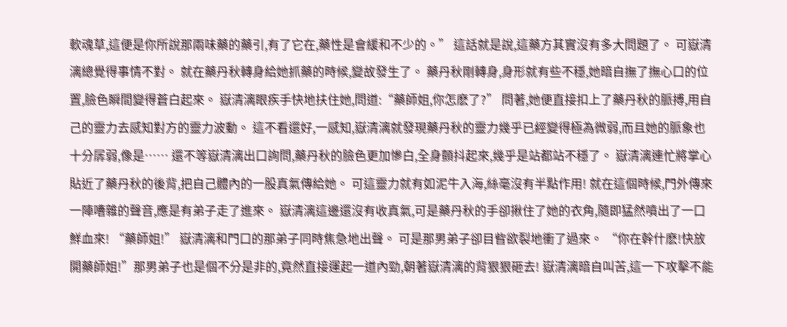軟魂草,這便是你所說那兩味藥的藥引,有了它在,藥性是會緩和不少的。” 這話就是說,這藥方其實沒有多大問題了。 可嶽清漓總覺得事情不對。 就在藥丹秋轉身給她抓藥的時候,變故發生了。 藥丹秋剛轉身,身形就有些不穩,她暗自撫了撫心口的位置,臉色瞬間變得蒼白起來。 嶽清漓眼疾手快地扶住她,問道:“藥師姐,你怎麽了?” 問著,她便直接扣上了藥丹秋的脈搏,用自己的靈力去感知對方的靈力波動。 這不看還好,一感知,嶽清漓就發現藥丹秋的靈力幾乎已經變得極為微弱,而且她的脈象也十分孱弱,像是…… 還不等嶽清漓出口詢問,藥丹秋的臉色更加慘白,全身顫抖起來,幾乎是站都站不穩了。 嶽清漓連忙將掌心貼近了藥丹秋的後背,把自己體內的一股真氣傳給她。 可這靈力就有如泥牛入海,絲毫沒有半點作用! 就在這個時候,門外傳來一陣嘈雜的聲音,應是有弟子走了進來。 嶽清漓這邊還沒有收真氣,可是藥丹秋的手卻揪住了她的衣角,隨即猛然噴出了一口鮮血來! “藥師姐!” 嶽清漓和門口的那弟子同時焦急地出聲。 可是那男弟子卻目眥欲裂地衝了過來。 “你在幹什麽!快放開藥師姐!”那男弟子也是個不分是非的,竟然直接運起一道內勁,朝著嶽清漓的背狠狠砸去! 嶽清漓暗自叫苦,這一下攻擊不能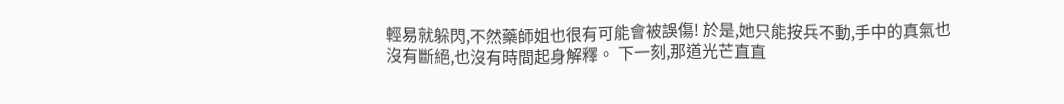輕易就躲閃,不然藥師姐也很有可能會被誤傷! 於是,她只能按兵不動,手中的真氣也沒有斷絕,也沒有時間起身解釋。 下一刻,那道光芒直直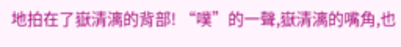地拍在了嶽清漓的背部! “噗”的一聲,嶽清漓的嘴角,也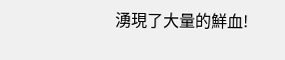湧現了大量的鮮血!